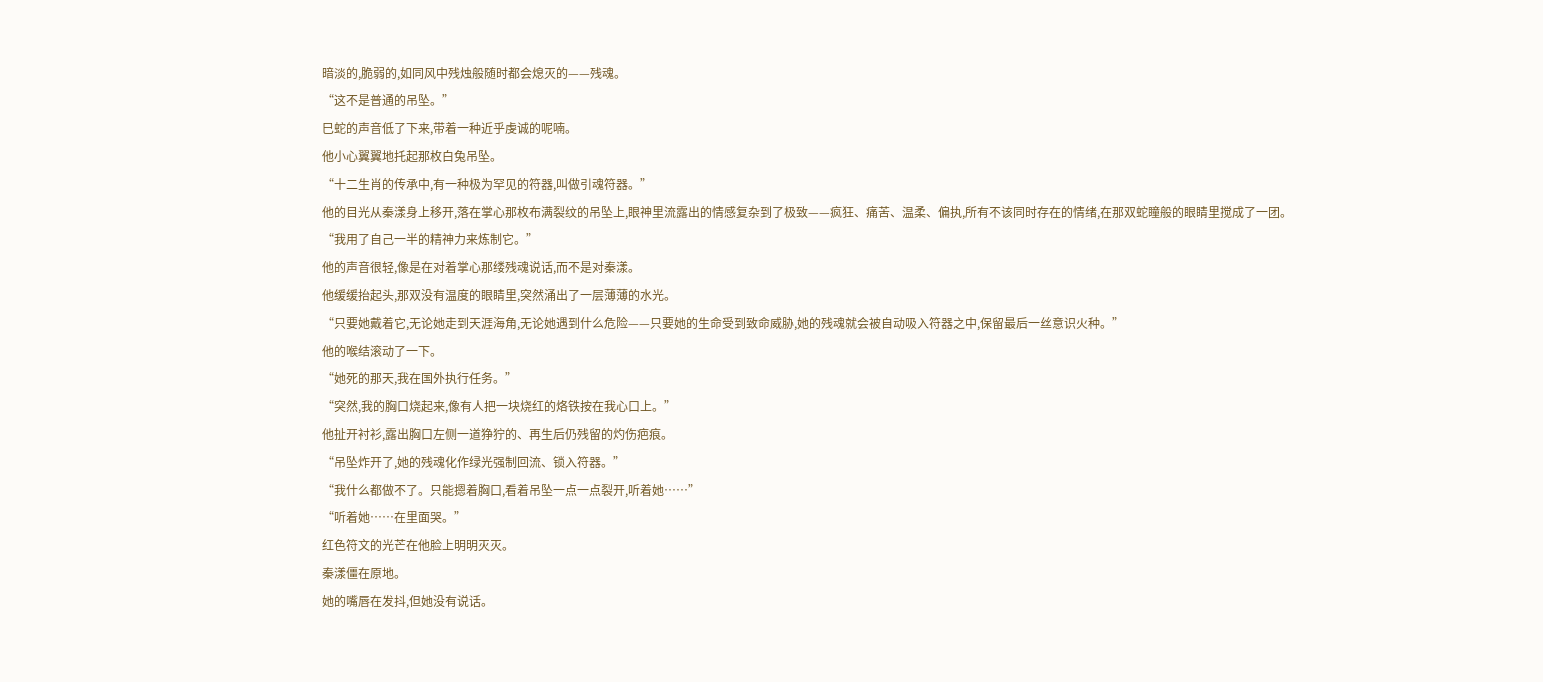暗淡的,脆弱的,如同风中残烛般随时都会熄灭的——残魂。
“这不是普通的吊坠。”
巳蛇的声音低了下来,带着一种近乎虔诚的呢喃。
他小心翼翼地托起那枚白兔吊坠。
“十二生肖的传承中,有一种极为罕见的符器,叫做引魂符器。”
他的目光从秦漾身上移开,落在掌心那枚布满裂纹的吊坠上,眼神里流露出的情感复杂到了极致——疯狂、痛苦、温柔、偏执,所有不该同时存在的情绪,在那双蛇瞳般的眼睛里搅成了一团。
“我用了自己一半的精神力来炼制它。”
他的声音很轻,像是在对着掌心那缕残魂说话,而不是对秦漾。
他缓缓抬起头,那双没有温度的眼睛里,突然涌出了一层薄薄的水光。
“只要她戴着它,无论她走到天涯海角,无论她遇到什么危险——只要她的生命受到致命威胁,她的残魂就会被自动吸入符器之中,保留最后一丝意识火种。”
他的喉结滚动了一下。
“她死的那天,我在国外执行任务。”
“突然,我的胸口烧起来,像有人把一块烧红的烙铁按在我心口上。”
他扯开衬衫,露出胸口左侧一道狰狞的、再生后仍残留的灼伤疤痕。
“吊坠炸开了,她的残魂化作绿光强制回流、锁入符器。”
“我什么都做不了。只能摁着胸口,看着吊坠一点一点裂开,听着她……”
“听着她……在里面哭。”
红色符文的光芒在他脸上明明灭灭。
秦漾僵在原地。
她的嘴唇在发抖,但她没有说话。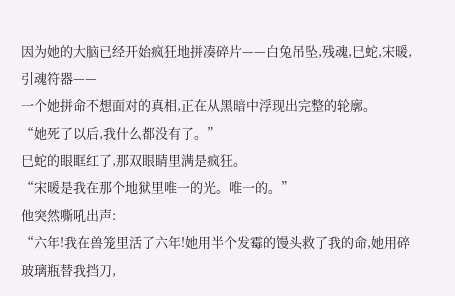因为她的大脑已经开始疯狂地拼凑碎片——白兔吊坠,残魂,巳蛇,宋暖,引魂符器——
一个她拼命不想面对的真相,正在从黑暗中浮现出完整的轮廓。
“她死了以后,我什么都没有了。”
巳蛇的眼眶红了,那双眼睛里满是疯狂。
“宋暖是我在那个地狱里唯一的光。唯一的。”
他突然嘶吼出声:
“六年!我在兽笼里活了六年!她用半个发霉的馒头救了我的命,她用碎玻璃瓶替我挡刀,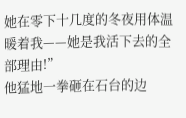她在零下十几度的冬夜用体温暖着我——她是我活下去的全部理由!”
他猛地一拳砸在石台的边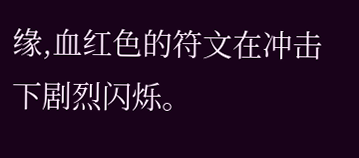缘,血红色的符文在冲击下剧烈闪烁。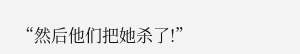“然后他们把她杀了!”